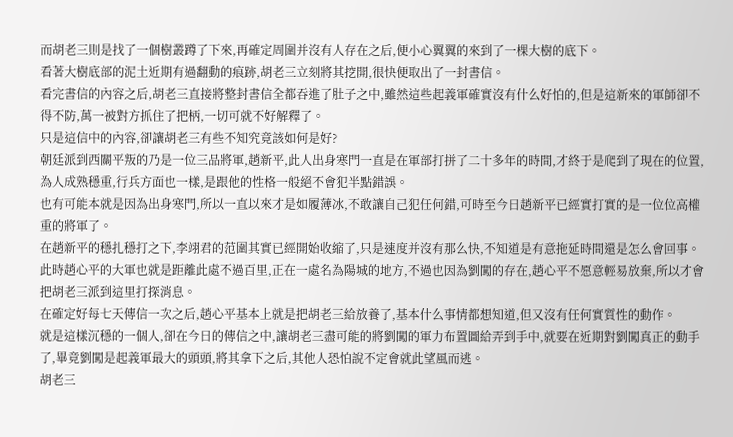而胡老三則是找了一個樹叢蹲了下來,再確定周圍并沒有人存在之后,便小心翼翼的來到了一棵大樹的底下。
看著大樹底部的泥土近期有過翻動的痕跡,胡老三立刻將其挖開,很快便取出了一封書信。
看完書信的內容之后,胡老三直接將整封書信全都吞進了肚子之中,雖然這些起義軍確實沒有什么好怕的,但是這新來的軍師卻不得不防,萬一被對方抓住了把柄,一切可就不好解釋了。
只是這信中的內容,卻讓胡老三有些不知究竟該如何是好?
朝廷派到西關平叛的乃是一位三品將軍,趙新平,此人出身寒門一直是在軍部打拼了二十多年的時間,才終于是爬到了現在的位置,為人成熟穩重,行兵方面也一樣,是跟他的性格一般絕不會犯半點錯誤。
也有可能本就是因為出身寒門,所以一直以來才是如履薄冰,不敢讓自己犯任何錯,可時至今日趙新平已經實打實的是一位位高權重的將軍了。
在趙新平的穩扎穩打之下,李翊君的范圍其實已經開始收縮了,只是速度并沒有那么快,不知道是有意拖延時間還是怎么會回事。
此時趙心平的大軍也就是距離此處不過百里,正在一處名為陽城的地方,不過也因為劉闖的存在,趙心平不愿意輕易放棄,所以才會把胡老三派到這里打探消息。
在確定好每七天傳信一次之后,趙心平基本上就是把胡老三給放養了,基本什么事情都想知道,但又沒有任何實質性的動作。
就是這樣沉穩的一個人,卻在今日的傳信之中,讓胡老三盡可能的將劉闖的軍力布置圖給弄到手中,就要在近期對劉闖真正的動手了,畢竟劉闖是起義軍最大的頭頭,將其拿下之后,其他人恐怕說不定會就此望風而逃。
胡老三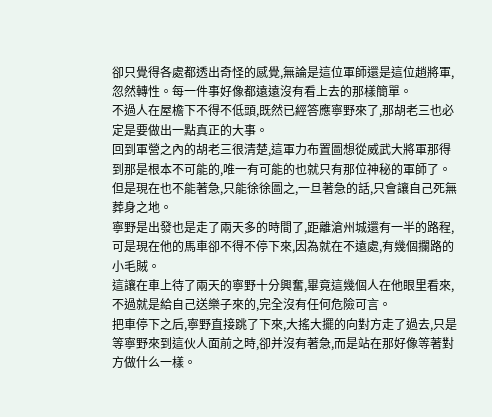卻只覺得各處都透出奇怪的感覺,無論是這位軍師還是這位趙將軍,忽然轉性。每一件事好像都遠遠沒有看上去的那樣簡單。
不過人在屋檐下不得不低頭,既然已經答應寧野來了,那胡老三也必定是要做出一點真正的大事。
回到軍營之內的胡老三很清楚,這軍力布置圖想從威武大將軍那得到那是根本不可能的,唯一有可能的也就只有那位神秘的軍師了。
但是現在也不能著急,只能徐徐圖之,一旦著急的話,只會讓自己死無葬身之地。
寧野是出發也是走了兩天多的時間了,距離滄州城還有一半的路程,可是現在他的馬車卻不得不停下來,因為就在不遠處,有幾個攔路的小毛賊。
這讓在車上待了兩天的寧野十分興奮,畢竟這幾個人在他眼里看來,不過就是給自己送樂子來的,完全沒有任何危險可言。
把車停下之后,寧野直接跳了下來,大搖大擺的向對方走了過去,只是等寧野來到這伙人面前之時,卻并沒有著急,而是站在那好像等著對方做什么一樣。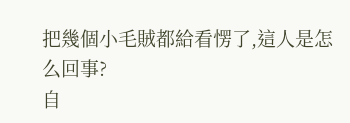把幾個小毛賊都給看愣了,這人是怎么回事?
自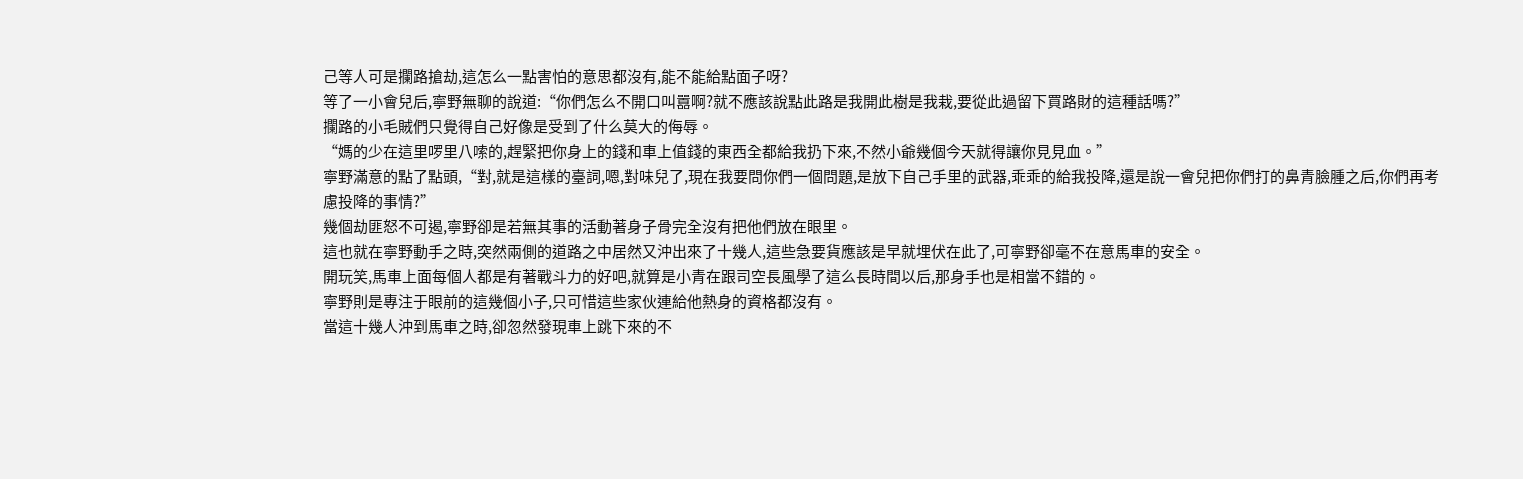己等人可是攔路搶劫,這怎么一點害怕的意思都沒有,能不能給點面子呀?
等了一小會兒后,寧野無聊的說道:“你們怎么不開口叫囂啊?就不應該說點此路是我開此樹是我栽,要從此過留下買路財的這種話嗎?”
攔路的小毛賊們只覺得自己好像是受到了什么莫大的侮辱。
“媽的少在這里啰里八嗦的,趕緊把你身上的錢和車上值錢的東西全都給我扔下來,不然小爺幾個今天就得讓你見見血。”
寧野滿意的點了點頭,“對,就是這樣的臺詞,嗯,對味兒了,現在我要問你們一個問題,是放下自己手里的武器,乖乖的給我投降,還是說一會兒把你們打的鼻青臉腫之后,你們再考慮投降的事情?”
幾個劫匪怒不可遏,寧野卻是若無其事的活動著身子骨完全沒有把他們放在眼里。
這也就在寧野動手之時,突然兩側的道路之中居然又沖出來了十幾人,這些急要貨應該是早就埋伏在此了,可寧野卻毫不在意馬車的安全。
開玩笑,馬車上面每個人都是有著戰斗力的好吧,就算是小青在跟司空長風學了這么長時間以后,那身手也是相當不錯的。
寧野則是專注于眼前的這幾個小子,只可惜這些家伙連給他熱身的資格都沒有。
當這十幾人沖到馬車之時,卻忽然發現車上跳下來的不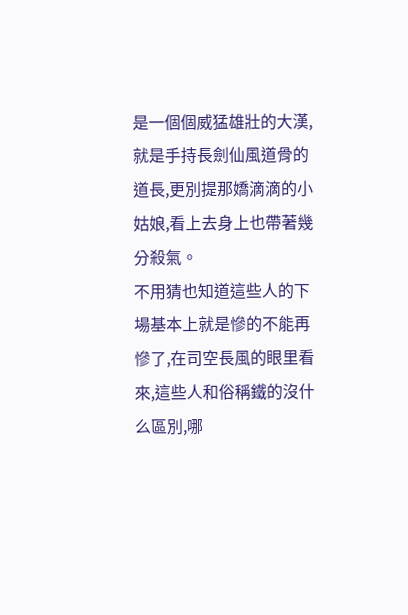是一個個威猛雄壯的大漢,就是手持長劍仙風道骨的道長,更別提那嬌滴滴的小姑娘,看上去身上也帶著幾分殺氣。
不用猜也知道這些人的下場基本上就是慘的不能再慘了,在司空長風的眼里看來,這些人和俗稱鐵的沒什么區別,哪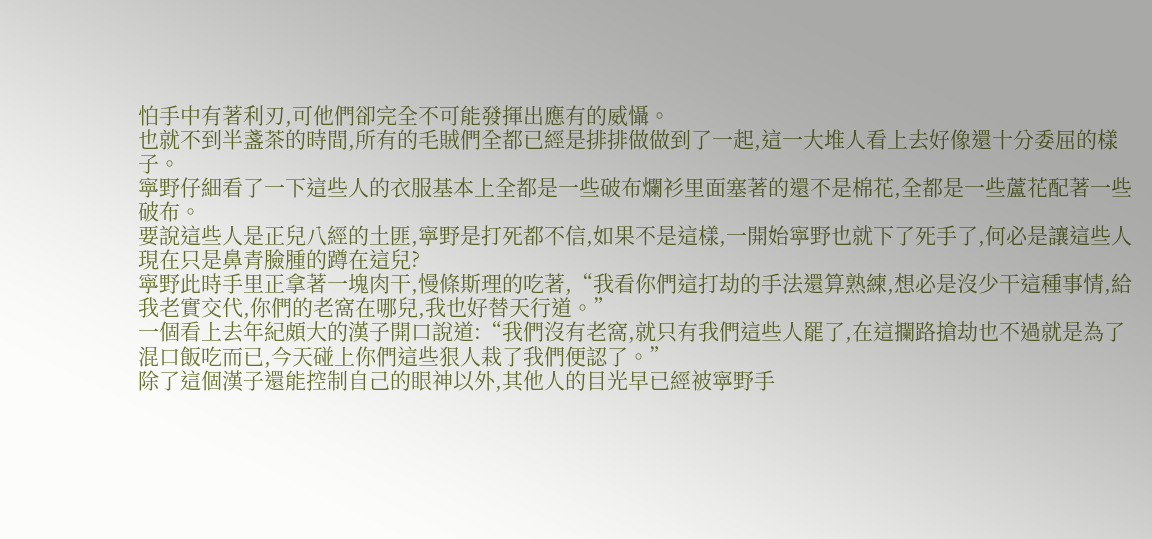怕手中有著利刃,可他們卻完全不可能發揮出應有的威懾。
也就不到半盞茶的時間,所有的毛賊們全都已經是排排做做到了一起,這一大堆人看上去好像還十分委屈的樣子。
寧野仔細看了一下這些人的衣服基本上全都是一些破布爛衫里面塞著的還不是棉花,全都是一些蘆花配著一些破布。
要說這些人是正兒八經的土匪,寧野是打死都不信,如果不是這樣,一開始寧野也就下了死手了,何必是讓這些人現在只是鼻青臉腫的蹲在這兒?
寧野此時手里正拿著一塊肉干,慢條斯理的吃著,“我看你們這打劫的手法還算熟練,想必是沒少干這種事情,給我老實交代,你們的老窩在哪兒,我也好替天行道。”
一個看上去年紀頗大的漢子開口說道:“我們沒有老窩,就只有我們這些人罷了,在這攔路搶劫也不過就是為了混口飯吃而已,今天碰上你們這些狠人栽了我們便認了。”
除了這個漢子還能控制自己的眼神以外,其他人的目光早已經被寧野手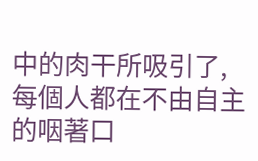中的肉干所吸引了,每個人都在不由自主的咽著口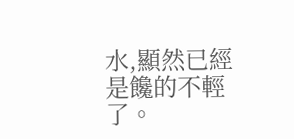水,顯然已經是饞的不輕了。